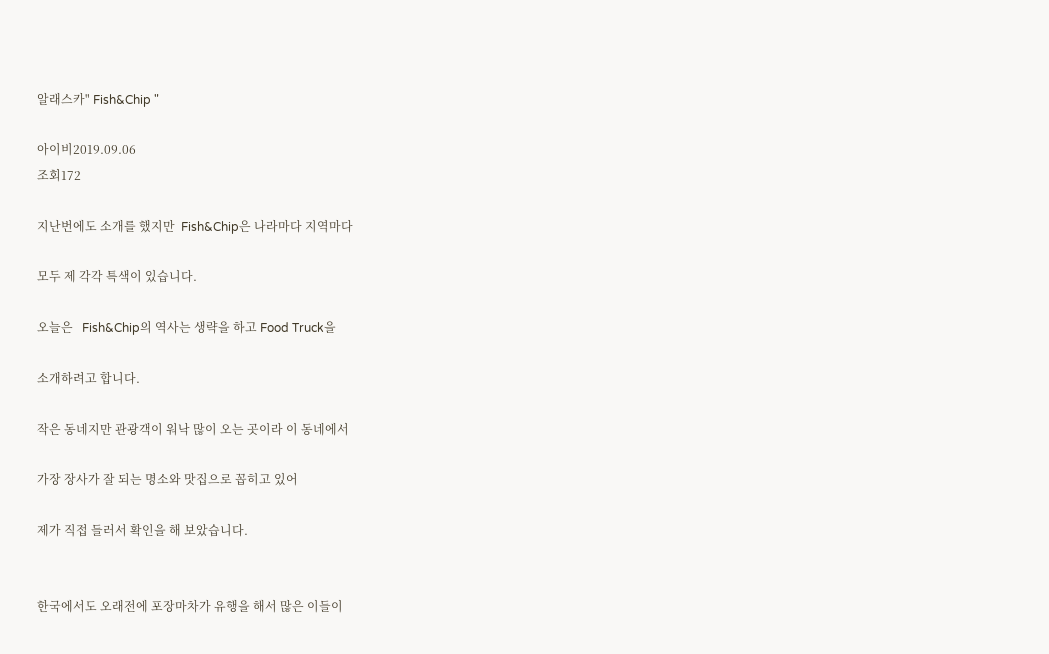알래스카" Fish&Chip "

아이비2019.09.06
조회172

지난번에도 소개를 했지만  Fish&Chip은 나라마다 지역마다

모두 제 각각 특색이 있습니다.

오늘은   Fish&Chip의 역사는 생략을 하고 Food Truck을

소개하려고 합니다.

작은 동네지만 관광객이 워낙 많이 오는 곳이라 이 동네에서

가장 장사가 잘 되는 명소와 맛집으로 꼽히고 있어

제가 직접 들러서 확인을 해 보았습니다.


한국에서도 오래전에 포장마차가 유행을 해서 많은 이들이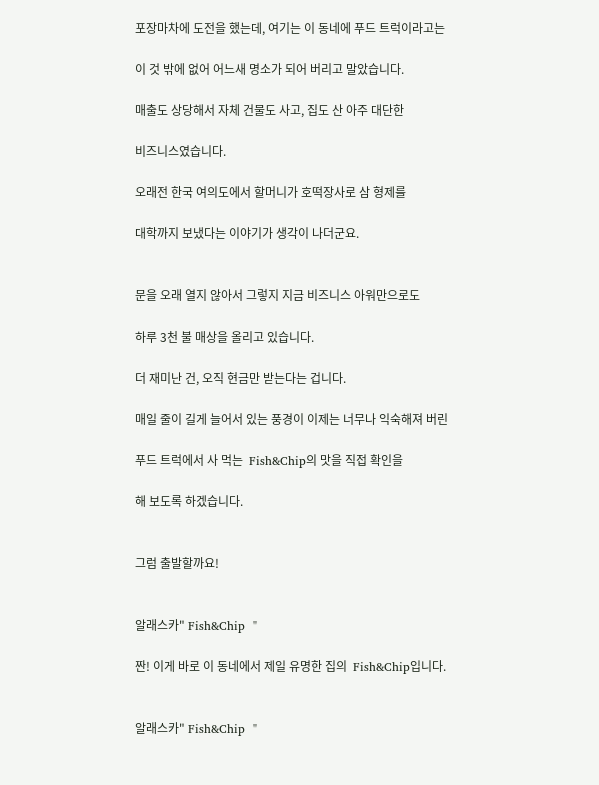포장마차에 도전을 했는데, 여기는 이 동네에 푸드 트럭이라고는

이 것 밖에 없어 어느새 명소가 되어 버리고 말았습니다.

매출도 상당해서 자체 건물도 사고, 집도 산 아주 대단한

비즈니스였습니다.

오래전 한국 여의도에서 할머니가 호떡장사로 삼 형제를

대학까지 보냈다는 이야기가 생각이 나더군요.


문을 오래 열지 않아서 그렇지 지금 비즈니스 아워만으로도

하루 3천 불 매상을 올리고 있습니다.

더 재미난 건, 오직 현금만 받는다는 겁니다.

매일 줄이 길게 늘어서 있는 풍경이 이제는 너무나 익숙해져 버린

푸드 트럭에서 사 먹는  Fish&Chip의 맛을 직접 확인을

해 보도록 하겠습니다.


그럼 출발할까요!


알래스카" Fish&Chip  "

짠! 이게 바로 이 동네에서 제일 유명한 집의  Fish&Chip입니다.


알래스카" Fish&Chip  "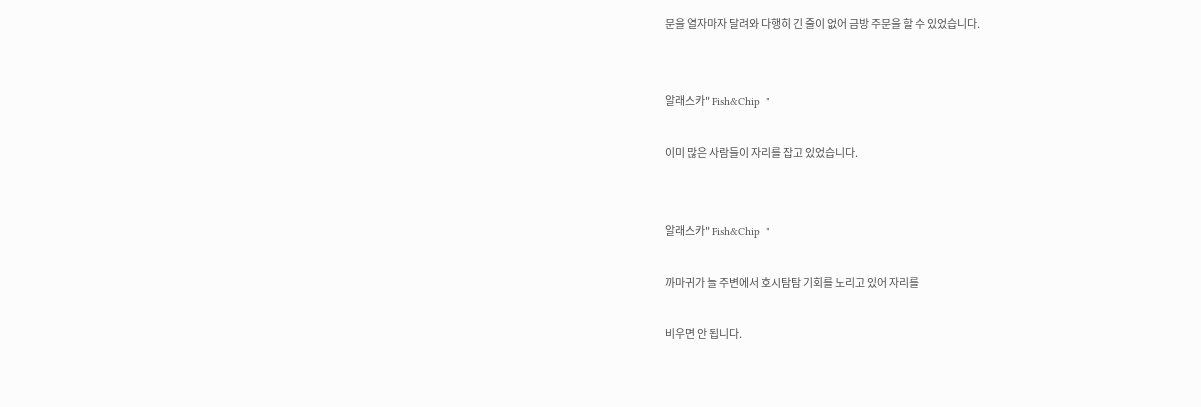문을 열자마자 달려와 다행히 긴 줄이 없어 금방 주문을 할 수 있었습니다.


알래스카" Fish&Chip  "

이미 많은 사람들이 자리를 잡고 있었습니다.


알래스카" Fish&Chip  "

까마귀가 늘 주변에서 호시탐탐 기회를 노리고 있어 자리를

비우면 안 됩니다.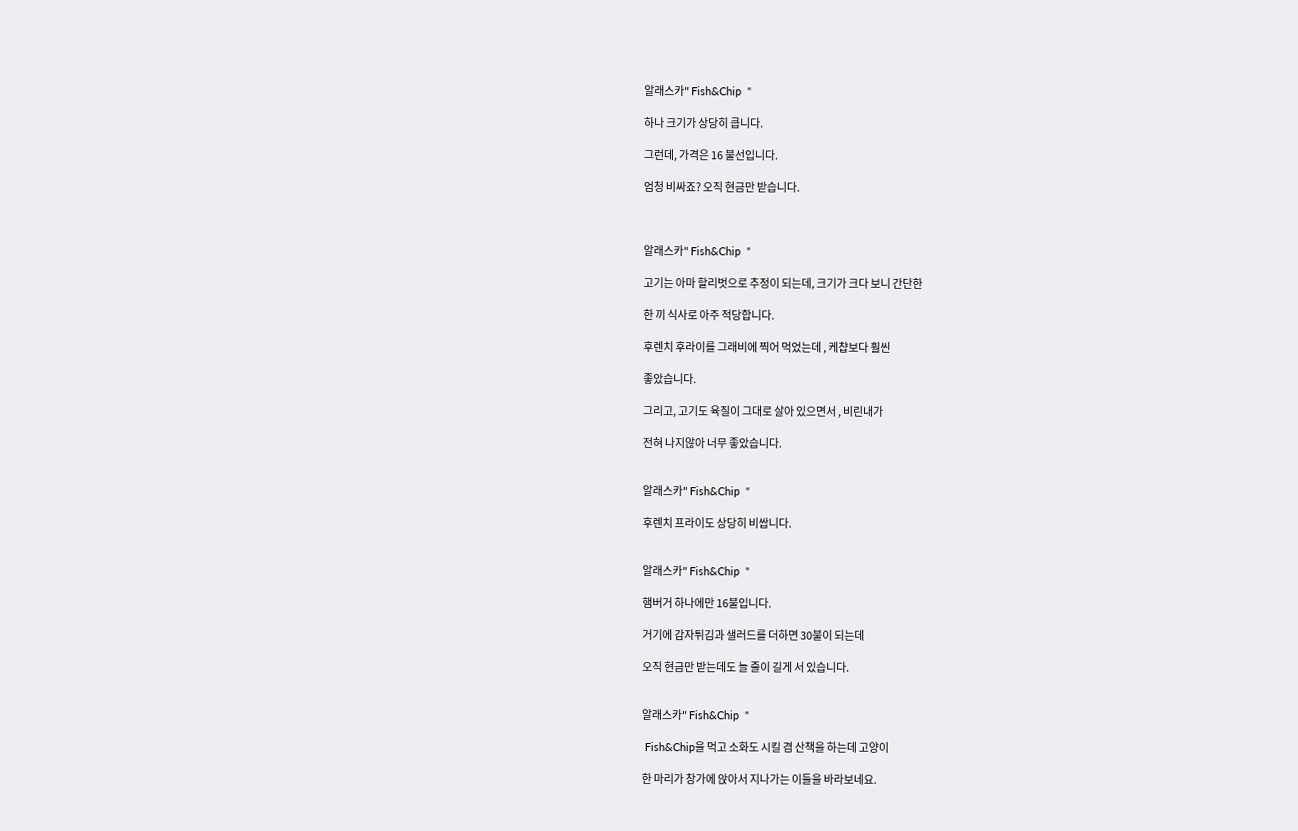알래스카" Fish&Chip  "

하나 크기가 상당히 큽니다.

그런데, 가격은 16 불선입니다.

엄청 비싸죠? 오직 현금만 받습니다.



알래스카" Fish&Chip  "

고기는 아마 할리벗으로 추정이 되는데, 크기가 크다 보니 간단한

한 끼 식사로 아주 적당합니다.

후렌치 후라이를 그래비에 찍어 먹었는데 , 케챱보다 훨씬

좋았습니다.

그리고, 고기도 육질이 그대로 살아 있으면서 , 비린내가

전혀 나지않아 너무 좋았습니다.


알래스카" Fish&Chip  "

후렌치 프라이도 상당히 비쌉니다.


알래스카" Fish&Chip  "

햄버거 하나에만 16불입니다.

거기에 감자튀김과 샐러드를 더하면 30불이 되는데

오직 현금만 받는데도 늘 줄이 길게 서 있습니다.


알래스카" Fish&Chip  "

 Fish&Chip을 먹고 소화도 시킬 겸 산책을 하는데 고양이

한 마리가 창가에 앉아서 지나가는 이들을 바라보네요.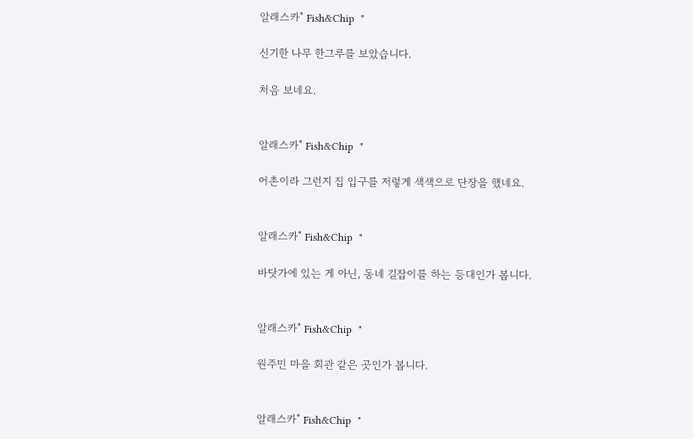알래스카" Fish&Chip  "

신기한 나무 한그루를 보았습니다.

처음 보네요.


알래스카" Fish&Chip  "

어촌이라 그런지 집 입구를 저렇게 색색으로 단장을 했네요.


알래스카" Fish&Chip  "

바닷가에 있는 게 아닌, 동네 길잡이를 하는 등대인가 봅니다.


알래스카" Fish&Chip  "

원주민 마을 회관 같은 곳인가 봅니다.


알래스카" Fish&Chip  "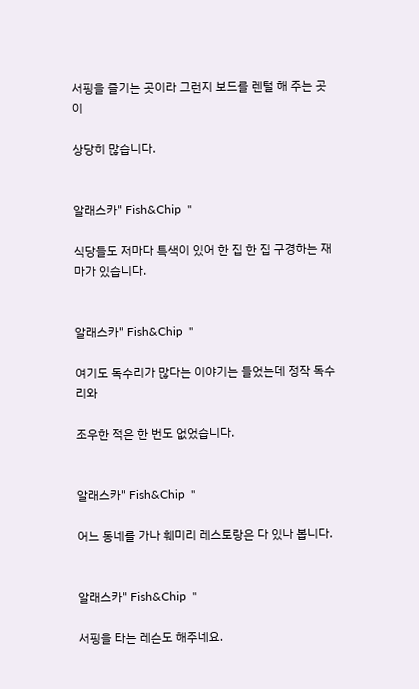서핑을 즐기는 곳이라 그런지 보드를 렌털 해 주는 곳이

상당히 많습니다.


알래스카" Fish&Chip  "

식당들도 저마다 특색이 있어 한 집 한 집 구경하는 재마가 있습니다.


알래스카" Fish&Chip  "

여기도 독수리가 많다는 이야기는 들었는데 정작 독수리와

조우한 적은 한 번도 없었습니다.


알래스카" Fish&Chip  "

어느 동네를 가나 훼미리 레스토랑은 다 있나 봅니다.


알래스카" Fish&Chip  "

서핑을 타는 레슨도 해주네요.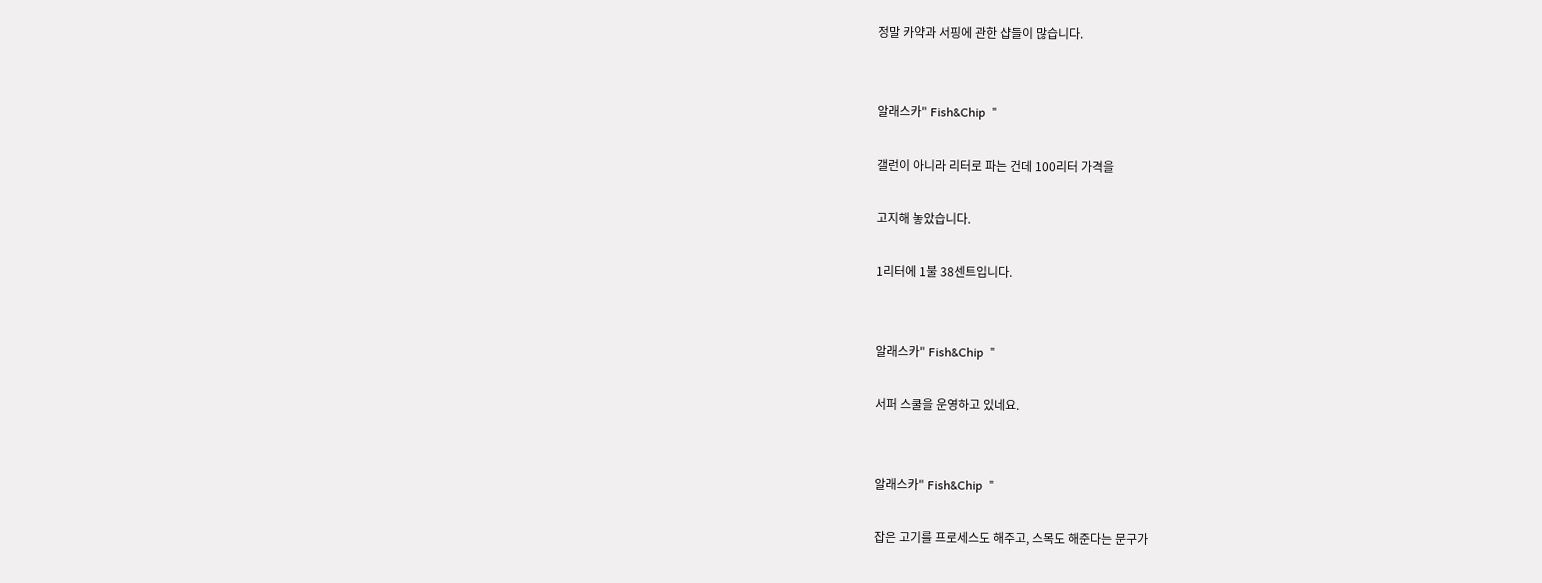정말 카약과 서핑에 관한 샵들이 많습니다.


알래스카" Fish&Chip  "

갤런이 아니라 리터로 파는 건데 100리터 가격을

고지해 놓았습니다.

1리터에 1불 38센트입니다.


알래스카" Fish&Chip  "

서퍼 스쿨을 운영하고 있네요.


알래스카" Fish&Chip  "

잡은 고기를 프로세스도 해주고, 스목도 해준다는 문구가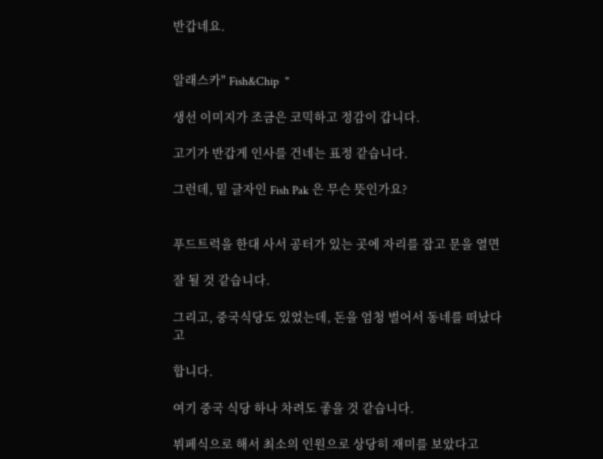반갑네요.


알래스카" Fish&Chip  "

생선 이미지가 조금은 코믹하고 정감이 갑니다.

고기가 반갑게 인사를 건네는 표정 같습니다.

그런데, 밑 글자인 Fish Pak 은 무슨 뜻인가요?


푸드트럭을 한대 사서 공터가 있는 곳에 자리를 잡고 문을 열면

잘 될 것 같습니다.

그리고, 중국식당도 있었는데, 돈을 엄청 벌어서 동네를 떠났다고

합니다.

여기 중국 식당 하나 차려도 좋을 것 같습니다.

뷔페식으로 해서 최소의 인원으로 상당히 재미를 보았다고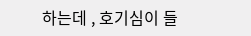하는데 , 호기심이 들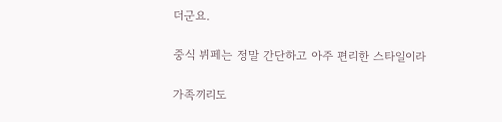더군요.

중식 뷔페는 정말 간단하고 아주 편리한 스타일이라

가족끼리도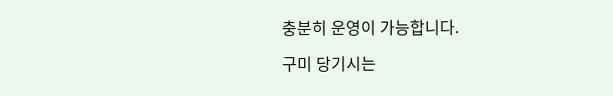충분히 운영이 가능합니다.

구미 당기시는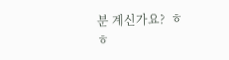분 계신가요?  ㅎㅎ